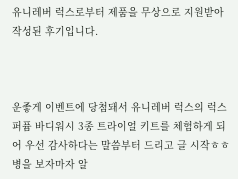유니레버 럭스로부터 제품을 무상으로 지원받아 작성된 후기입니다.



운좋게 이벤트에 당첨돼서 유니레버 럭스의 럭스 퍼퓸 바디워시 3종 트라이얼 키트를 체험하게 되어 우선 감사하다는 말씀부터 드리고 글 시작ㅎㅎ
병을 보자마자 알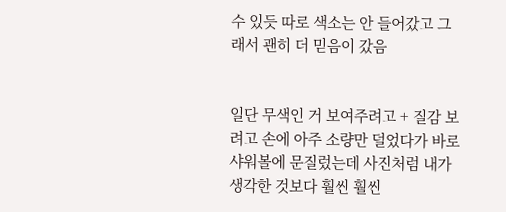수 있듯 따로 색소는 안 들어갔고 그래서 괜히 더 믿음이 갔음


일단 무색인 거 보여주려고 + 질감 보려고 손에 아주 소량만 덜었다가 바로 샤워볼에 문질렀는데 사진처럼 내가 생각한 것보다 훨씬 훨씬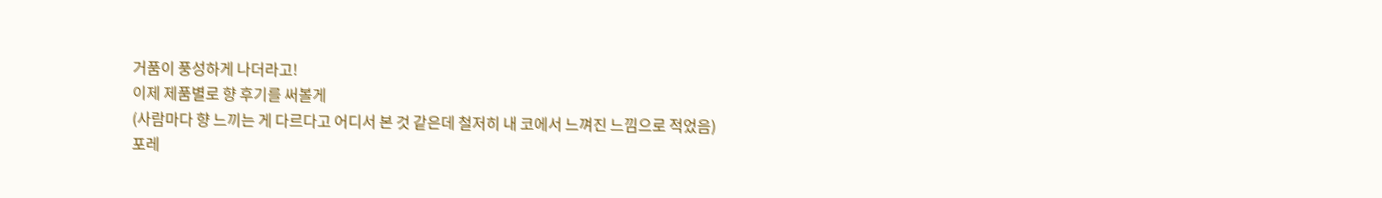거품이 풍성하게 나더라고!
이제 제품별로 향 후기를 써볼게
(사람마다 향 느끼는 게 다르다고 어디서 본 것 같은데 철저히 내 코에서 느껴진 느낌으로 적었음)
포레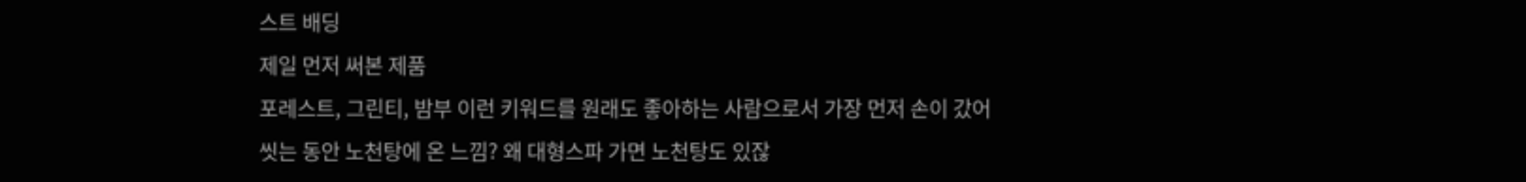스트 배딩
제일 먼저 써본 제품
포레스트, 그린티, 밤부 이런 키워드를 원래도 좋아하는 사람으로서 가장 먼저 손이 갔어
씻는 동안 노천탕에 온 느낌? 왜 대형스파 가면 노천탕도 있잖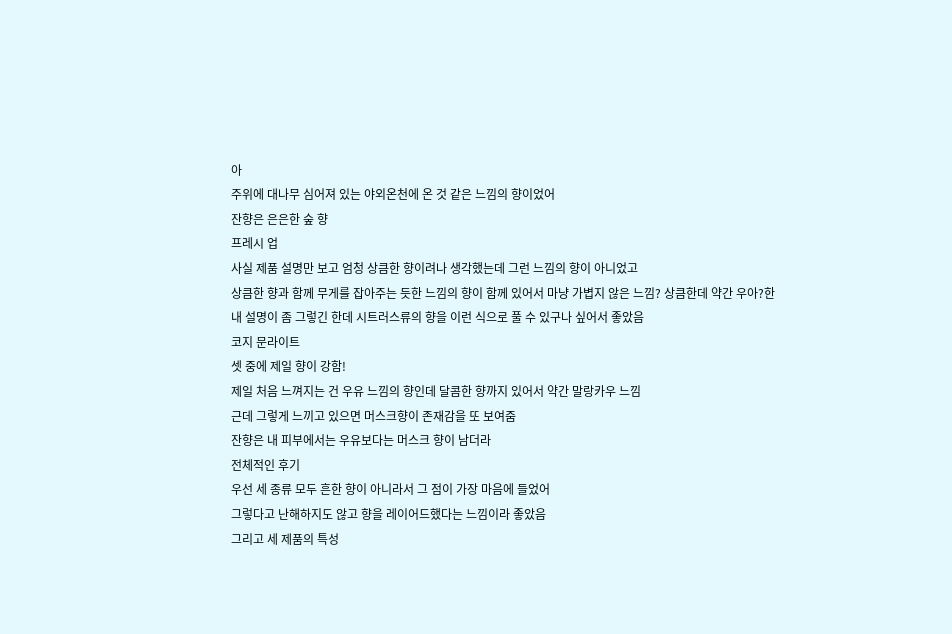아
주위에 대나무 심어져 있는 야외온천에 온 것 같은 느낌의 향이었어
잔향은 은은한 숲 향
프레시 업
사실 제품 설명만 보고 엄청 상큼한 향이려나 생각했는데 그런 느낌의 향이 아니었고
상큼한 향과 함께 무게를 잡아주는 듯한 느낌의 향이 함께 있어서 마냥 가볍지 않은 느낌? 상큼한데 약간 우아?한
내 설명이 좀 그렇긴 한데 시트러스류의 향을 이런 식으로 풀 수 있구나 싶어서 좋았음
코지 문라이트
셋 중에 제일 향이 강함!
제일 처음 느껴지는 건 우유 느낌의 향인데 달콤한 향까지 있어서 약간 말랑카우 느낌
근데 그렇게 느끼고 있으면 머스크향이 존재감을 또 보여줌
잔향은 내 피부에서는 우유보다는 머스크 향이 남더라
전체적인 후기
우선 세 종류 모두 흔한 향이 아니라서 그 점이 가장 마음에 들었어
그렇다고 난해하지도 않고 향을 레이어드했다는 느낌이라 좋았음
그리고 세 제품의 특성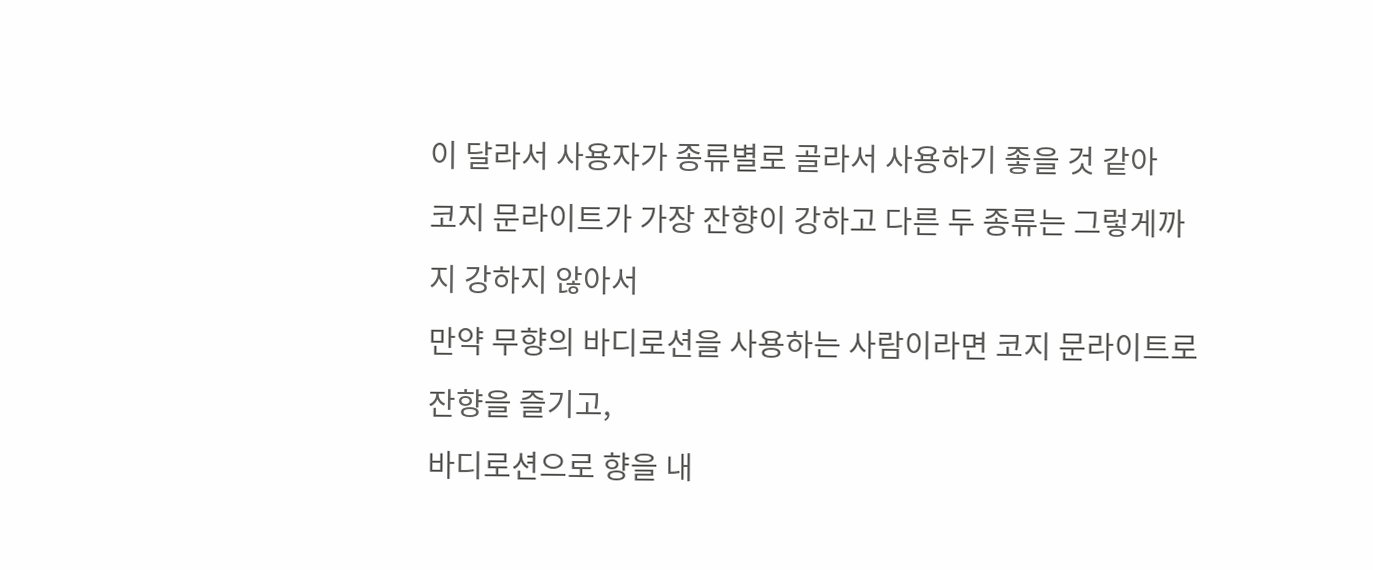이 달라서 사용자가 종류별로 골라서 사용하기 좋을 것 같아
코지 문라이트가 가장 잔향이 강하고 다른 두 종류는 그렇게까지 강하지 않아서
만약 무향의 바디로션을 사용하는 사람이라면 코지 문라이트로 잔향을 즐기고,
바디로션으로 향을 내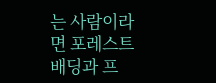는 사람이라면 포레스트 배딩과 프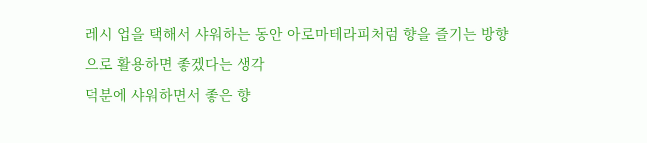레시 업을 택해서 샤워하는 동안 아로마테라피처럼 향을 즐기는 방향으로 활용하면 좋겠다는 생각
덕분에 샤워하면서 좋은 향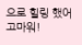으로 힐링 했어 고마워!